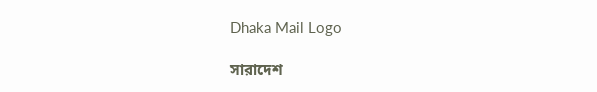Dhaka Mail Logo

সারাদেশ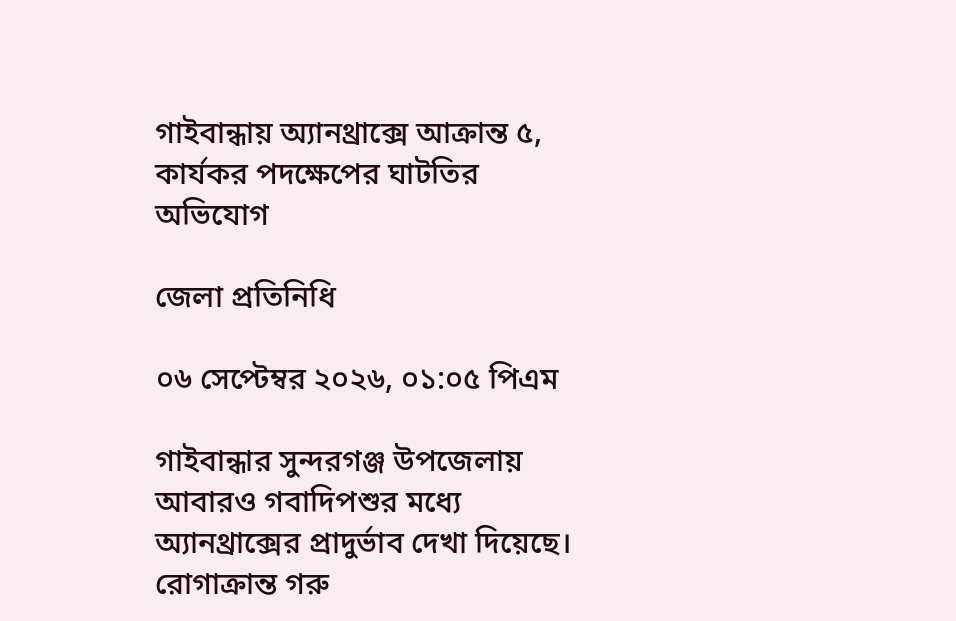গাইবান্ধায় অ্যানথ্রাক্সে আক্রান্ত ৫, কার্যকর পদক্ষেপের ঘাটতির অভিযোগ

জেলা প্রতিনিধি

০৬ সেপ্টেম্বর ২০২৬, ০১:০৫ পিএম

গাইবান্ধার সুন্দরগঞ্জ উপজেলায় আবারও গবাদিপশুর মধ্যে অ্যানথ্রাক্সের প্রাদুর্ভাব দেখা দিয়েছে। রোগাক্রান্ত গরু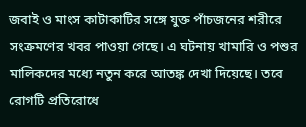জবাই ও মাংস কাটাকাটির সঙ্গে যুক্ত পাঁচজনের শরীরে সংক্রমণের খবর পাওয়া গেছে। এ ঘটনায় খামারি ও পশুর মালিকদের মধ্যে নতুন করে আতঙ্ক দেখা দিয়েছে। তবে রোগটি প্রতিরোধে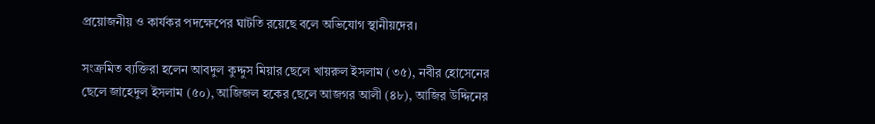প্রয়োজনীয় ও কার্যকর পদক্ষেপের ঘাটতি রয়েছে বলে অভিযোগ স্থানীয়দের।

সংক্রমিত ব্যক্তিরা হলেন আবদুল কুদ্দুস মিয়ার ছেলে খায়রুল ইসলাম (৩৫), নবীর হোসেনের ছেলে জাহেদুল ইসলাম (৫০), আজিজল হকের ছেলে আজগর আলী (৪৮), আজির উদ্দিনের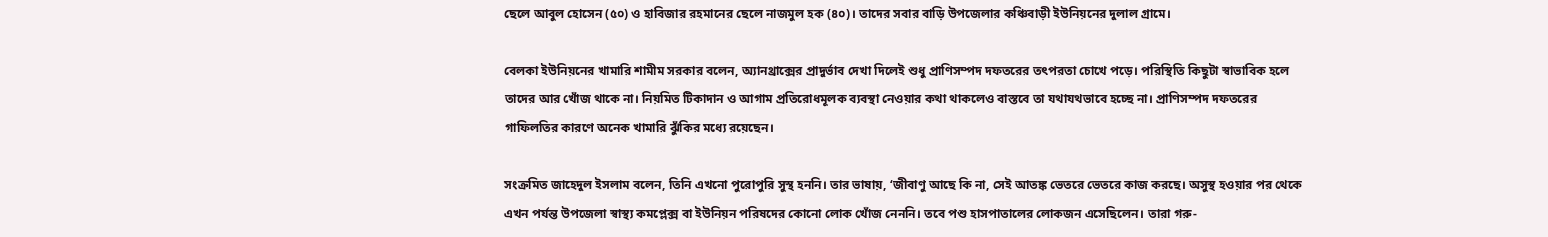ছেলে আবুল হোসেন (৫০) ও হাবিজার রহমানের ছেলে নাজমুল হক (৪০)। তাদের সবার বাড়ি উপজেলার কঞ্চিবাড়ী ইউনিয়নের দুলাল গ্রামে।

বেলকা ইউনিয়নের খামারি শামীম সরকার বলেন, অ্যানথ্রাক্সের প্রাদুর্ভাব দেখা দিলেই শুধু প্রাণিসম্পদ দফতরের তৎপরতা চোখে পড়ে। পরিস্থিতি কিছুটা স্বাভাবিক হলে তাদের আর খোঁজ থাকে না। নিয়মিত টিকাদান ও আগাম প্রতিরোধমূলক ব্যবস্থা নেওয়ার কথা থাকলেও বাস্তবে তা যথাযথভাবে হচ্ছে না। প্রাণিসম্পদ দফতরের গাফিলতির কারণে অনেক খামারি ঝুঁকির মধ্যে রয়েছেন।

সংক্রমিত জাহেদুল ইসলাম বলেন, তিনি এখনো পুরোপুরি সুস্থ হননি। তার ভাষায়, ‘জীবাণু আছে কি না, সেই আতঙ্ক ভেতরে ভেতরে কাজ করছে। অসুস্থ হওয়ার পর থেকে এখন পর্যন্ত উপজেলা স্বাস্থ্য কমপ্লেক্স বা ইউনিয়ন পরিষদের কোনো লোক খোঁজ নেননি। তবে পশু হাসপাতালের লোকজন এসেছিলেন। তারা গরু-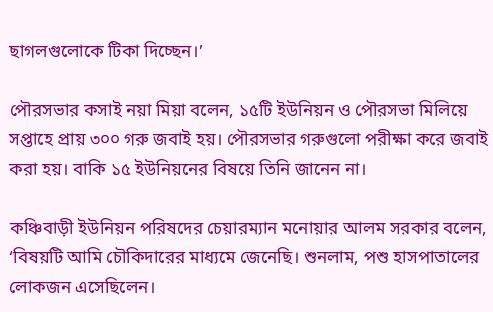ছাগলগুলোকে টিকা দিচ্ছেন।’

পৌরসভার কসাই নয়া মিয়া বলেন, ১৫টি ইউনিয়ন ও পৌরসভা মিলিয়ে সপ্তাহে প্রায় ৩০০ গরু জবাই হয়। পৌরসভার গরুগুলো পরীক্ষা করে জবাই করা হয়। বাকি ১৫ ইউনিয়নের বিষয়ে তিনি জানেন না।

কঞ্চিবাড়ী ইউনিয়ন পরিষদের চেয়ারম্যান মনোয়ার আলম সরকার বলেন, ‘বিষয়টি আমি চৌকিদারের মাধ্যমে জেনেছি। শুনলাম, পশু হাসপাতালের লোকজন এসেছিলেন।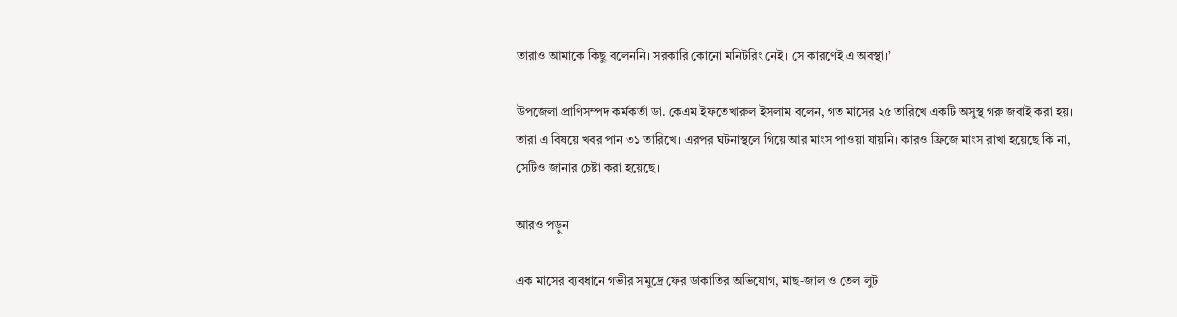তারাও আমাকে কিছু বলেননি। সরকারি কোনো মনিটরিং নেই। সে কারণেই এ অবস্থা।’

উপজেলা প্রাণিসম্পদ কর্মকর্তা ডা. কেএম ইফতেখারুল ইসলাম বলেন, গত মাসের ২৫ তারিখে একটি অসুস্থ গরু জবাই করা হয়। তারা এ বিষয়ে খবর পান ৩১ তারিখে। এরপর ঘটনাস্থলে গিয়ে আর মাংস পাওয়া যায়নি। কারও ফ্রিজে মাংস রাখা হয়েছে কি না, সেটিও জানার চেষ্টা করা হয়েছে।

আরও পড়ুন

এক মাসের ব্যবধানে গভীর সমুদ্রে ফের ডাকাতির অভিযোগ, মাছ-জাল ও তেল লুট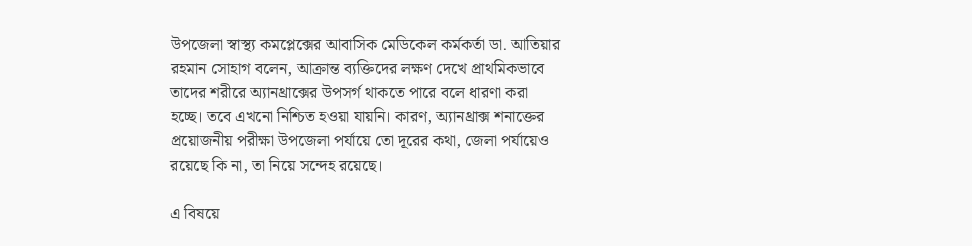উপজেলা স্বাস্থ্য কমপ্লেক্সের আবাসিক মেডিকেল কর্মকর্তা ডা. আতিয়ার রহমান সোহাগ বলেন, আক্রান্ত ব্যক্তিদের লক্ষণ দেখে প্রাথমিকভাবে তাদের শরীরে অ্যানথ্রাক্সের উপসর্গ থাকতে পারে বলে ধারণা করা হচ্ছে। তবে এখনো নিশ্চিত হওয়া যায়নি। কারণ, অ্যানথ্রাক্স শনাক্তের প্রয়োজনীয় পরীক্ষা উপজেলা পর্যায়ে তো দূরের কথা, জেলা পর্যায়েও রয়েছে কি না, তা নিয়ে সন্দেহ রয়েছে।

এ বিষয়ে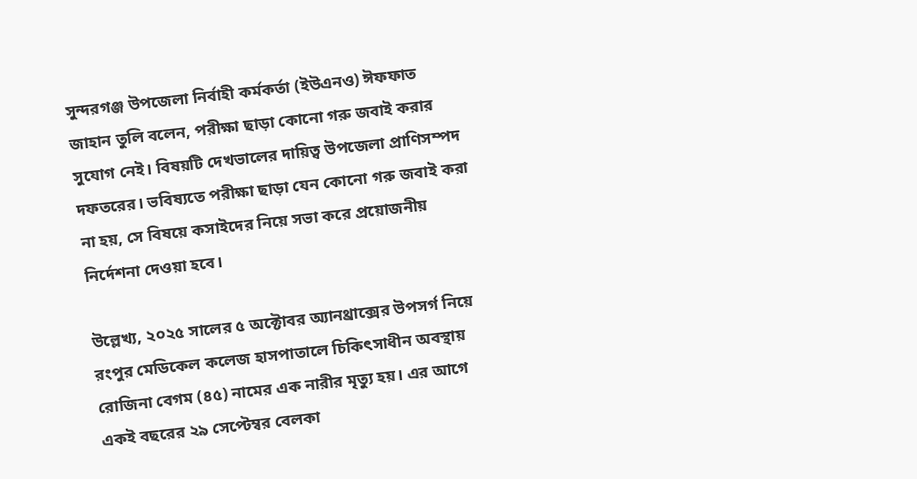সুন্দরগঞ্জ উপজেলা নির্বাহী কর্মকর্তা (ইউএনও) ঈফফাত জাহান তুলি বলেন, পরীক্ষা ছাড়া কোনো গরু জবাই করার সুযোগ নেই। বিষয়টি দেখভালের দায়িত্ব উপজেলা প্রাণিসম্পদ দফতরের। ভবিষ্যতে পরীক্ষা ছাড়া যেন কোনো গরু জবাই করা না হয়, সে বিষয়ে কসাইদের নিয়ে সভা করে প্রয়োজনীয় নির্দেশনা দেওয়া হবে।

উল্লেখ্য, ২০২৫ সালের ৫ অক্টোবর অ্যানথ্রাক্সের উপসর্গ নিয়ে রংপুর মেডিকেল কলেজ হাসপাতালে চিকিৎসাধীন অবস্থায় রোজিনা বেগম (৪৫) নামের এক নারীর মৃত্যু হয়। এর আগে একই বছরের ২৯ সেপ্টেম্বর বেলকা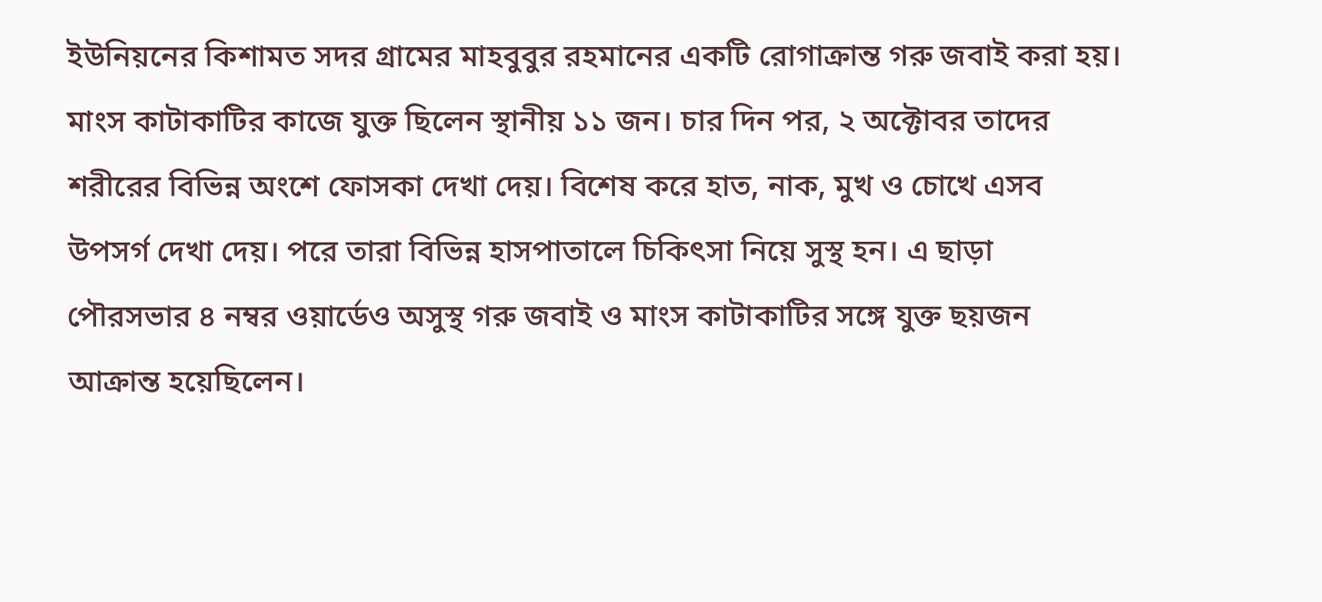ইউনিয়নের কিশামত সদর গ্রামের মাহবুবুর রহমানের একটি রোগাক্রান্ত গরু জবাই করা হয়। মাংস কাটাকাটির কাজে যুক্ত ছিলেন স্থানীয় ১১ জন। চার দিন পর, ২ অক্টোবর তাদের শরীরের বিভিন্ন অংশে ফোসকা দেখা দেয়। বিশেষ করে হাত, নাক, মুখ ও চোখে এসব উপসর্গ দেখা দেয়। পরে তারা বিভিন্ন হাসপাতালে চিকিৎসা নিয়ে সুস্থ হন। এ ছাড়া পৌরসভার ৪ নম্বর ওয়ার্ডেও অসুস্থ গরু জবাই ও মাংস কাটাকাটির সঙ্গে যুক্ত ছয়জন আক্রান্ত হয়েছিলেন।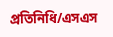প্রতিনিধি/এসএস